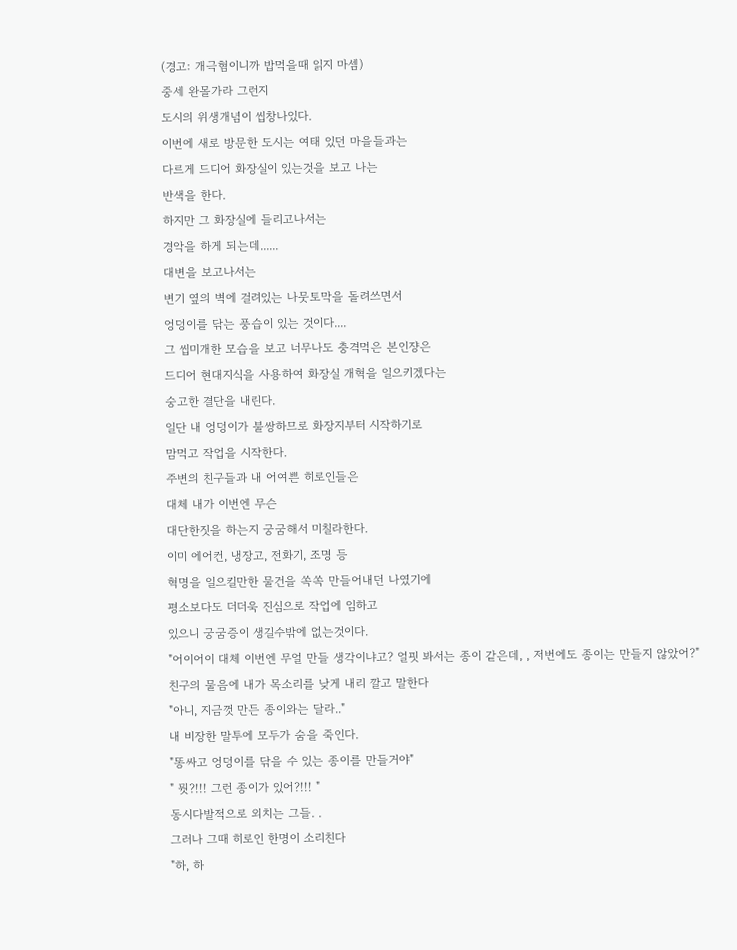(경고: 개극혐이니까 밥먹을때 읽지 마셈)
중세 완몰가라 그런지
도시의 위생개념이 씹창나있다.
이번에 새로 방문한 도시는 여태 있던 마을들과는
다르게 드디어 화장실이 있는것을 보고 나는
반색을 한다.
하지만 그 화장실에 들리고나서는
경악을 하게 되는데......
대변을 보고나서는
변기 옆의 벽에 걸려있는 나뭇토막을 돌려쓰면서
엉덩이를 닦는 풍습이 있는 것이다....
그 씹미개한 모습을 보고 너무나도 충격먹은 본인쟝은
드디어 현대지식을 사용하여 화장실 개혁을 일으키겠다는
숭고한 결단을 내린다.
일단 내 엉덩이가 불쌍하므로 화장지부터 시작하기로
맘먹고 작업을 시작한다.
주변의 친구들과 내 어여쁜 히로인들은
대체 내가 이번엔 무슨
대단한짓을 하는지 궁굼해서 미칠라한다.
이미 에어컨, 냉장고, 전화기, 조명 등
혁명을 일으킬만한 물건을 쏙쏙 만들어내던 나였기에
평소보다도 더더욱 진심으로 작업에 임하고
있으니 궁굼증이 생길수밖에 없는것이다.
"어이어이 대체 이번엔 무얼 만들 생각이냐고? 얼핏 봐서는 종이 같은데, , 저번에도 종이는 만들지 않았어?"
친구의 물음에 내가 목소리를 낮게 내리 깔고 말한다
"아니, 지금껏 만든 종이와는 달라.."
내 비장한 말투에 모두가 숨을 죽인다.
"똥싸고 엉덩이를 닦을 수 있는 종이를 만들거야"
" 뭣?!!! 그런 종이가 있어?!!! "
동시다발적으로 외치는 그들. .
그러나 그때 히로인 한명이 소리친다
"하, 하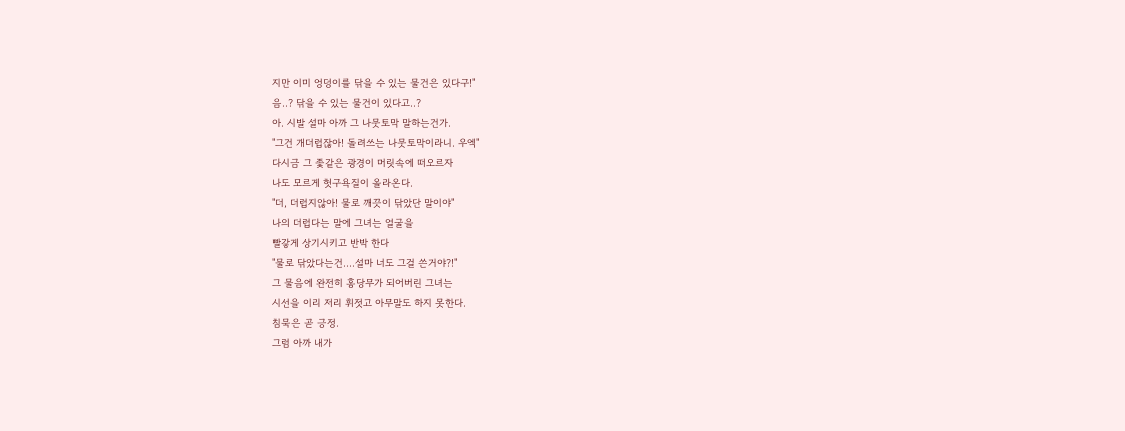지만 이미 엉덩이를 닦을 수 있는 물건은 있다구!"
음..? 닦을 수 있는 물건이 있다고..?
아. 시발 설마 아까 그 나뭇토막 말하는건가.
"그건 개더럽잖아! 돌려쓰는 나뭇토막이라니. 우엑"
다시금 그 좇같은 광경이 머릿속에 떠오르자
나도 모르게 헛구욕질이 올라온다.
"더, 더럽지않아! 물로 깨끗이 닦았단 말이야"
나의 더럽다는 말에 그녀는 얼굴을
빨갛게 상기시키고 반박 한다
"물로 닦았다는건....설마 너도 그걸 쓴거야?!"
그 물음에 완전히 홍당무가 되어버린 그녀는
시선을 이리 저리 휘젓고 아무말도 하지 못한다.
침묵은 곧 긍정.
그럼 아까 내가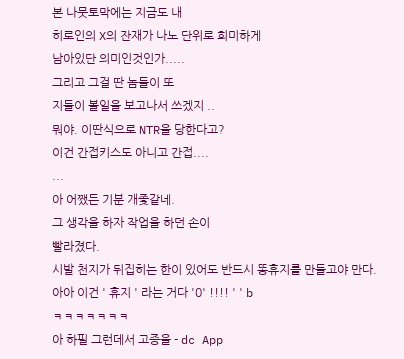본 나뭇토막에는 지금도 내
히로인의 X의 잔재가 나노 단위로 희미하게
남아있단 의미인것인가.....
그리고 그걸 딴 놈들이 또
지들이 볼일을 보고나서 쓰겠지 ..
뭐야. 이딴식으로 NTR을 당한다고?
이건 간접키스도 아니고 간접....
...
아 어쨌든 기분 개좇같네.
그 생각을 하자 작업을 하던 손이
빨라졌다.
시발 천지가 뒤집히는 한이 있어도 반드시 똥휴지를 만들고야 만다.
아아 이건 ' 휴지 ' 라는 거다 '0' !!!! ' ' b
ㅋㅋㅋㅋㅋㅋㅋ
아 하필 그런데서 고증을 - dc App